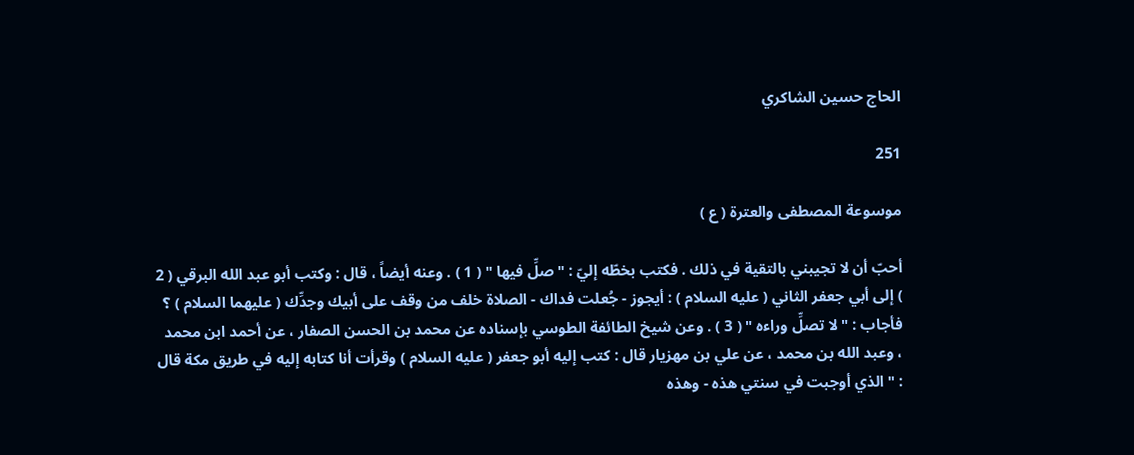الحاج حسين الشاكري

251

موسوعة المصطفى والعترة ( ع )

أحبّ أن لا تجيبني بالتقية في ذلك . فكتب بخطّه إليّ : " صلِّ فيها " ( 1 ) . وعنه أيضاً ، قال : وكتب أبو عبد الله البرقي ( 2 ) إلى أبي جعفر الثاني ( عليه السلام ) : أيجوز - جُعلت فداك - الصلاة خلف من وقف على أبيك وجدِّك ( عليهما السلام ) ؟ فأجاب : " لا تصلِّ وراءه " ( 3 ) . وعن شيخ الطائفة الطوسي بإسناده عن محمد بن الحسن الصفار ، عن أحمد ابن محمد ، وعبد الله بن محمد ، عن علي بن مهزيار قال : كتب إليه أبو جعفر ( عليه السلام ) وقرأت أنا كتابه إليه في طريق مكة قال : " الذي أوجبت في سنتي هذه - وهذه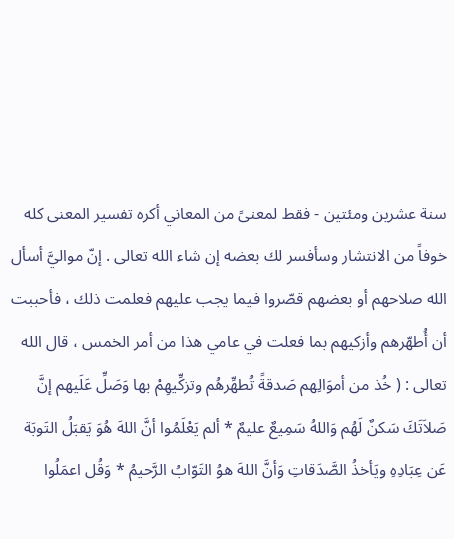سنة عشرين ومئتين - فقط لمعنىً من المعاني أكره تفسير المعنى كله خوفاً من الانتشار وسأفسر لك بعضه إن شاء الله تعالى . إنّ مواليَّ أسأل الله صلاحهم أو بعضهم قصّروا فيما يجب عليهم فعلمت ذلك ، فأحببت أن أُطهّرهم وأزكيهم بما فعلت في عامي هذا من أمر الخمس ، قال الله تعالى : ( خُذ من أموَالِهم صَدقةً تُطهِّرهُم وتزكِّيهِمْ بها وَصَلِّ عَلَيهم إنَّ صَلاَتَكَ سَكنٌ لَهُم وَاللهُ سَمِيعٌ عليمٌ * ألم يَعْلَمُوا أنَّ اللهَ هُوَ يَقبَلُ التَوبَة عَن عِبَادِهِ ويَأخذُ الصَّدَقاتِ وَأنَّ اللهَ هوُ التَوّابُ الرَّحيمُ * وَقُل اعمَلُوا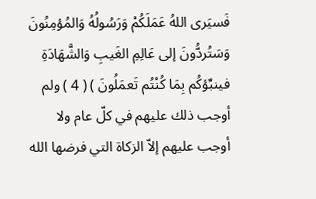فَسيَرى اللهُ عَمَلَكُمْ وَرَسُولُهُ وَالمُؤمِنُونَ وَسَتُردُّونَ إلى عَالِمِ الغَيبِ وَالشَّهَادَةِ فينبِّؤكُم بِمَا كُنْتُم تَعمَلُونَ ) ( 4 ) ولم أوجب ذلك عليهم في كلّ عام ولا أوجب عليهم إلاّ الزكاة التي فرضها الله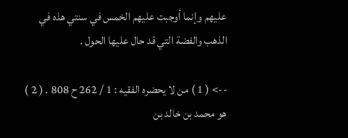عليهم وإنما أوجبت عليهم الخمس في سنتي هذه في الذهب والفضة التي قد حال عليها الحول .

--> ( 1 ) من لا يحضره الفقيه : 1 / 262 ح 808 . ( 2 ) هو محمد بن خالد بن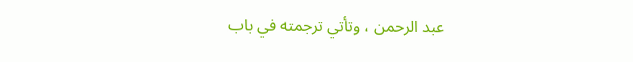عبد الرحمن ، وتأتي ترجمته في باب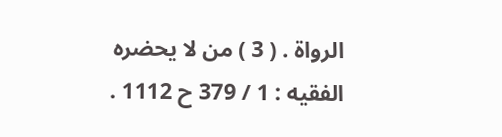الرواة . ( 3 ) من لا يحضره الفقيه : 1 / 379 ح 1112 .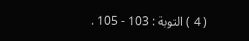( 4 ) التوبة : 103 - 105 .